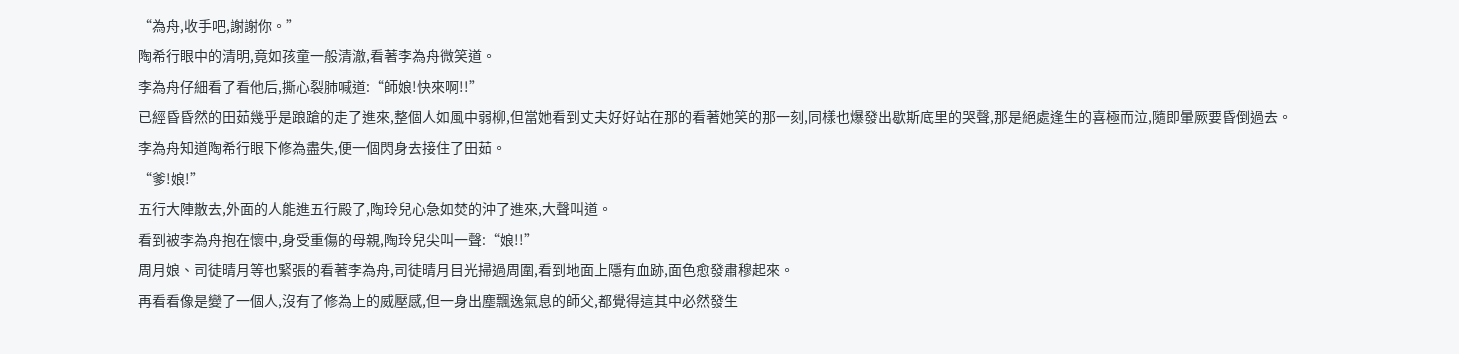“為舟,收手吧,謝謝你。”
陶希行眼中的清明,竟如孩童一般清澈,看著李為舟微笑道。
李為舟仔細看了看他后,撕心裂肺喊道:“師娘!快來啊!!”
已經昏昏然的田茹幾乎是踉蹌的走了進來,整個人如風中弱柳,但當她看到丈夫好好站在那的看著她笑的那一刻,同樣也爆發出歇斯底里的哭聲,那是絕處逢生的喜極而泣,隨即暈厥要昏倒過去。
李為舟知道陶希行眼下修為盡失,便一個閃身去接住了田茹。
“爹!娘!”
五行大陣散去,外面的人能進五行殿了,陶玲兒心急如焚的沖了進來,大聲叫道。
看到被李為舟抱在懷中,身受重傷的母親,陶玲兒尖叫一聲:“娘!!”
周月娘、司徒晴月等也緊張的看著李為舟,司徒晴月目光掃過周圍,看到地面上隱有血跡,面色愈發肅穆起來。
再看看像是變了一個人,沒有了修為上的威壓感,但一身出塵飄逸氣息的師父,都覺得這其中必然發生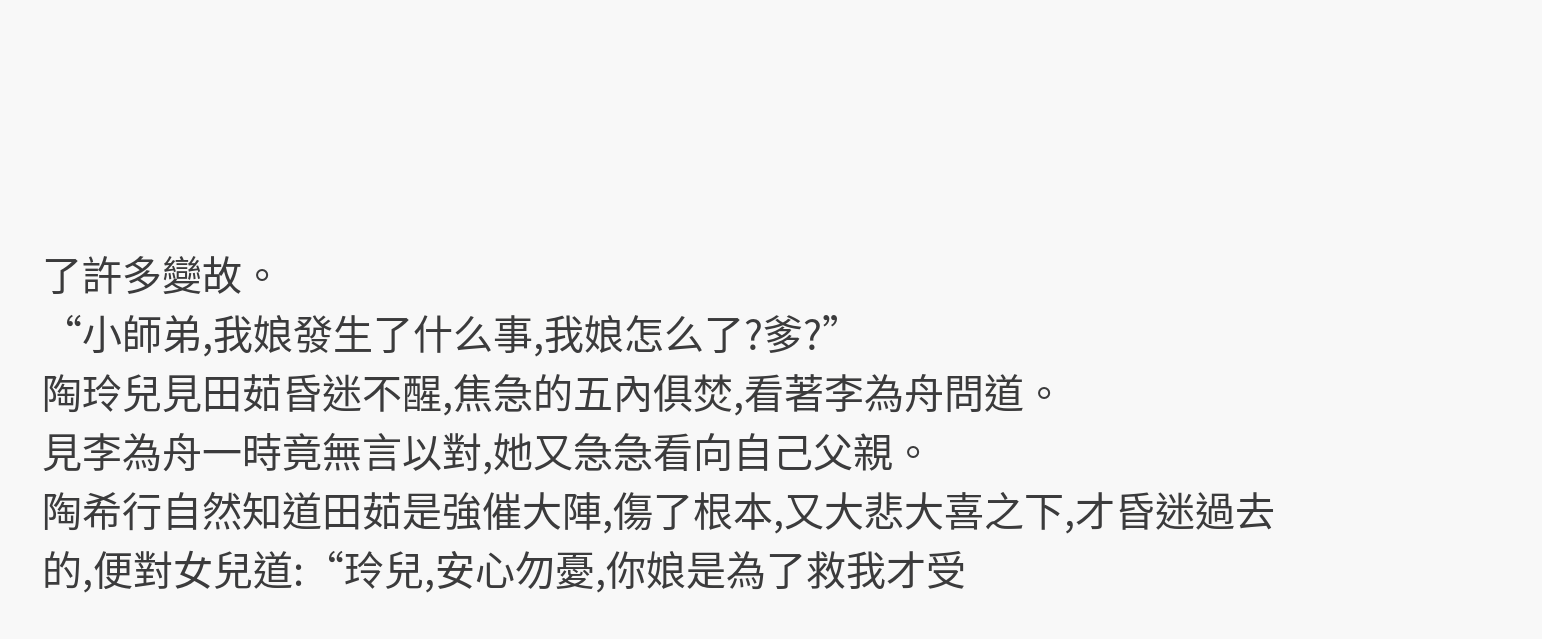了許多變故。
“小師弟,我娘發生了什么事,我娘怎么了?爹?”
陶玲兒見田茹昏迷不醒,焦急的五內俱焚,看著李為舟問道。
見李為舟一時竟無言以對,她又急急看向自己父親。
陶希行自然知道田茹是強催大陣,傷了根本,又大悲大喜之下,才昏迷過去的,便對女兒道:“玲兒,安心勿憂,你娘是為了救我才受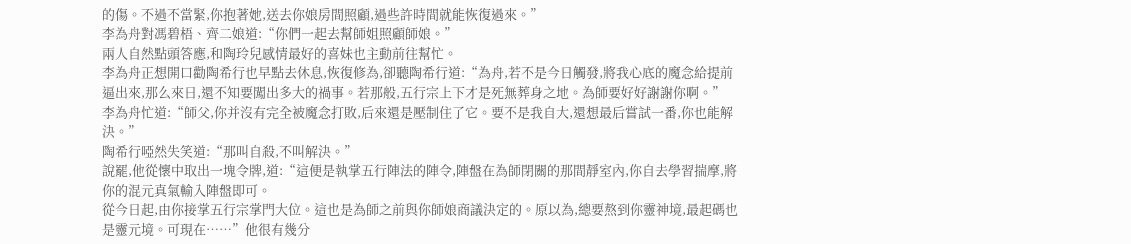的傷。不過不當緊,你抱著她,送去你娘房間照顧,過些許時間就能恢復過來。”
李為舟對馮碧梧、齊二娘道:“你們一起去幫師姐照顧師娘。”
兩人自然點頭答應,和陶玲兒感情最好的喜妹也主動前往幫忙。
李為舟正想開口勸陶希行也早點去休息,恢復修為,卻聽陶希行道:“為舟,若不是今日觸發,將我心底的魔念給提前逼出來,那么來日,還不知要闖出多大的禍事。若那般,五行宗上下才是死無葬身之地。為師要好好謝謝你啊。”
李為舟忙道:“師父,你并沒有完全被魔念打敗,后來還是壓制住了它。要不是我自大,還想最后嘗試一番,你也能解決。”
陶希行啞然失笑道:“那叫自殺,不叫解決。”
說罷,他從懷中取出一塊令牌,道:“這便是執掌五行陣法的陣令,陣盤在為師閉關的那間靜室內,你自去學習揣摩,將你的混元真氣輸入陣盤即可。
從今日起,由你接掌五行宗掌門大位。這也是為師之前與你師娘商議決定的。原以為,總要熬到你靈神境,最起碼也是靈元境。可現在……”他很有幾分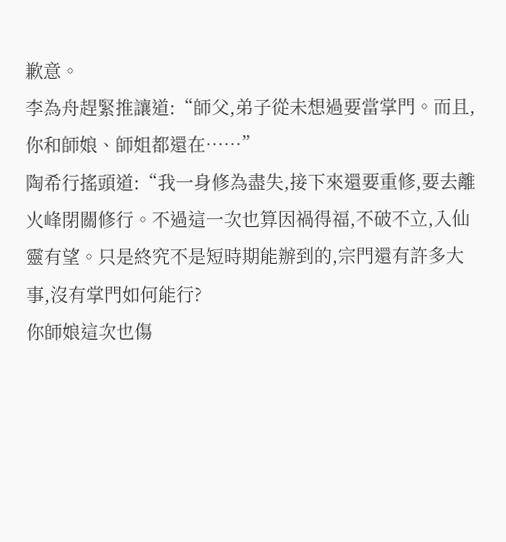歉意。
李為舟趕緊推讓道:“師父,弟子從未想過要當掌門。而且,你和師娘、師姐都還在……”
陶希行搖頭道:“我一身修為盡失,接下來還要重修,要去離火峰閉關修行。不過這一次也算因禍得福,不破不立,入仙靈有望。只是終究不是短時期能辦到的,宗門還有許多大事,沒有掌門如何能行?
你師娘這次也傷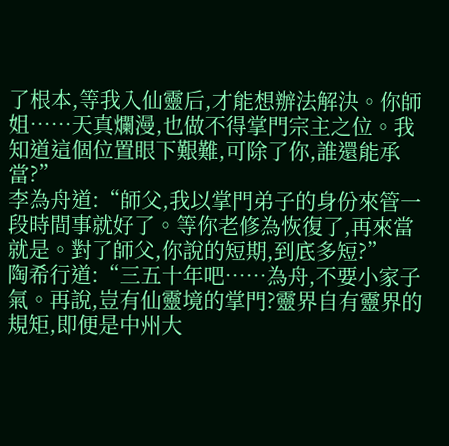了根本,等我入仙靈后,才能想辦法解決。你師姐……天真爛漫,也做不得掌門宗主之位。我知道這個位置眼下艱難,可除了你,誰還能承當?”
李為舟道:“師父,我以掌門弟子的身份來管一段時間事就好了。等你老修為恢復了,再來當就是。對了師父,你說的短期,到底多短?”
陶希行道:“三五十年吧……為舟,不要小家子氣。再說,豈有仙靈境的掌門?靈界自有靈界的規矩,即便是中州大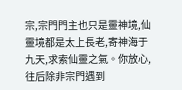宗,宗門門主也只是靈神境,仙靈境都是太上長老,寄神海于九天,求索仙靈之氣。你放心,往后除非宗門遇到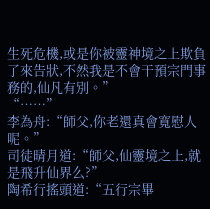生死危機,或是你被靈神境之上欺負了來告狀,不然我是不會干預宗門事務的,仙凡有別。”
“……”
李為舟:“師父,你老還真會寬慰人呢。”
司徒晴月道:“師父,仙靈境之上,就是飛升仙界么?”
陶希行搖頭道:“五行宗畢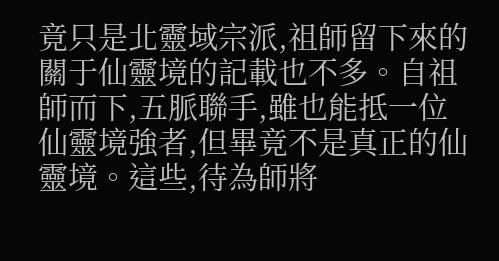竟只是北靈域宗派,祖師留下來的關于仙靈境的記載也不多。自祖師而下,五脈聯手,雖也能抵一位仙靈境強者,但畢竟不是真正的仙靈境。這些,待為師將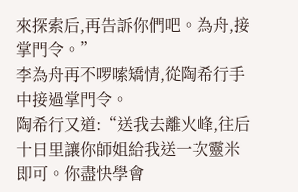來探索后,再告訴你們吧。為舟,接掌門令。”
李為舟再不啰嗦矯情,從陶希行手中接過掌門令。
陶希行又道:“送我去離火峰,往后十日里讓你師姐給我送一次靈米即可。你盡快學會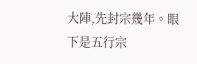大陣,先封宗幾年。眼下是五行宗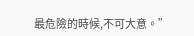最危險的時候,不可大意。”